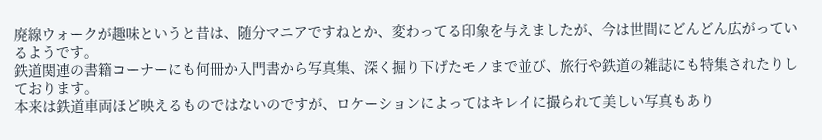廃線ウォークが趣味というと昔は、随分マニアですねとか、変わってる印象を与えましたが、今は世間にどんどん広がっているようです。
鉄道関連の書籍コーナーにも何冊か入門書から写真集、深く掘り下げたモノまで並び、旅行や鉄道の雑誌にも特集されたりしております。
本来は鉄道車両ほど映えるものではないのですが、ロケーションによってはキレイに撮られて美しい写真もあり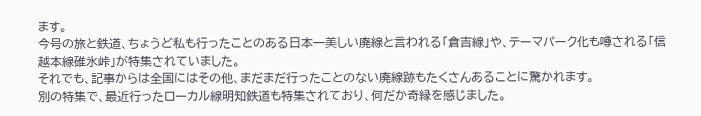ます。
今号の旅と鉄道、ちょうど私も行ったことのある日本一美しい廃線と言われる「倉吉線」や、テーマパーク化も噂される「信越本線碓氷峠」が特集されていました。
それでも、記事からは全国にはその他、まだまだ行ったことのない廃線跡もたくさんあることに驚かれます。
別の特集で、最近行ったローカル線明知鉄道も特集されており、何だか奇縁を感じました。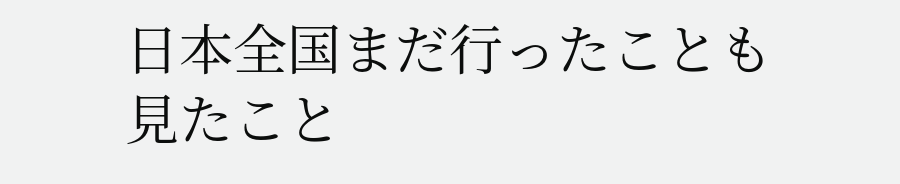日本全国まだ行ったことも見たこと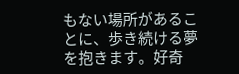もない場所があることに、歩き続ける夢を抱きます。好奇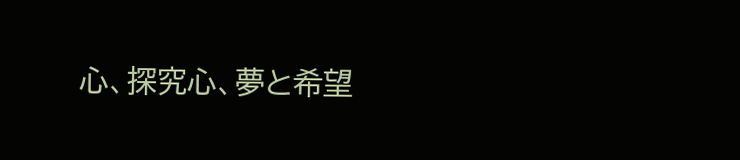心、探究心、夢と希望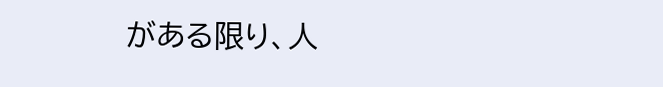がある限り、人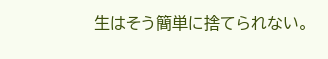生はそう簡単に捨てられない。